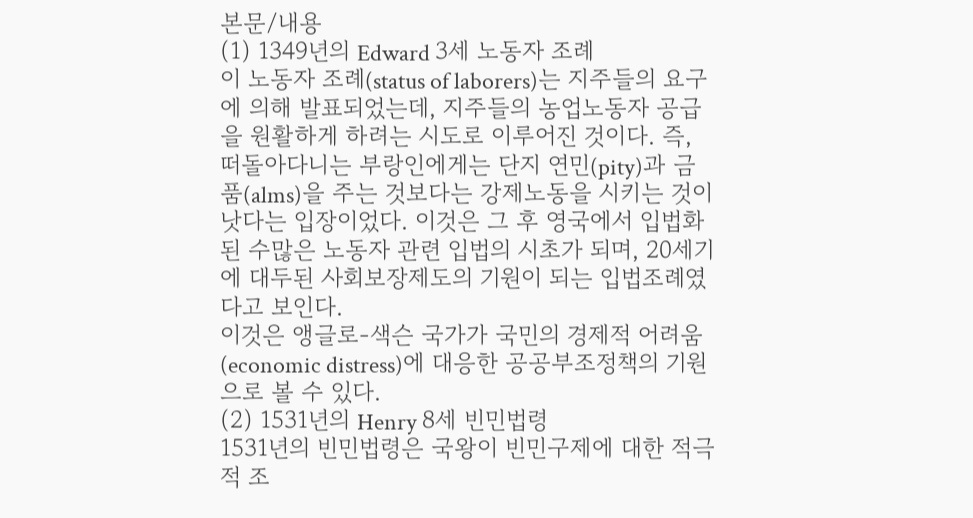본문/내용
(1) 1349년의 Edward 3세 노동자 조례
이 노동자 조례(status of laborers)는 지주들의 요구에 의해 발표되었는데, 지주들의 농업노동자 공급을 원활하게 하려는 시도로 이루어진 것이다. 즉, 떠돌아다니는 부랑인에게는 단지 연민(pity)과 금품(alms)을 주는 것보다는 강제노동을 시키는 것이 낫다는 입장이었다. 이것은 그 후 영국에서 입법화된 수많은 노동자 관련 입법의 시초가 되며, 20세기에 대두된 사회보장제도의 기원이 되는 입법조례였다고 보인다.
이것은 앵글로-색슨 국가가 국민의 경제적 어려움(economic distress)에 대응한 공공부조정책의 기원으로 볼 수 있다.
(2) 1531년의 Henry 8세 빈민법령
1531년의 빈민법령은 국왕이 빈민구제에 대한 적극적 조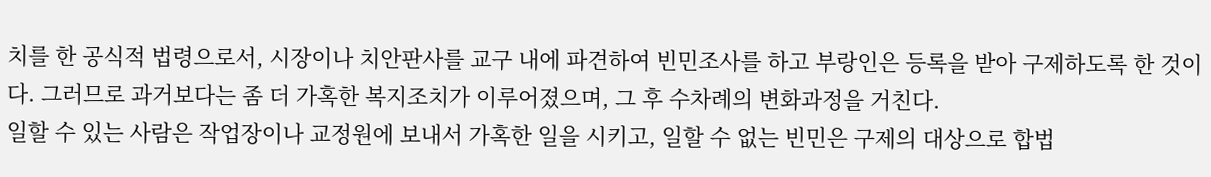치를 한 공식적 법령으로서, 시장이나 치안판사를 교구 내에 파견하여 빈민조사를 하고 부랑인은 등록을 받아 구제하도록 한 것이다. 그러므로 과거보다는 좀 더 가혹한 복지조치가 이루어졌으며, 그 후 수차례의 변화과정을 거친다.
일할 수 있는 사람은 작업장이나 교정원에 보내서 가혹한 일을 시키고, 일할 수 없는 빈민은 구제의 대상으로 합법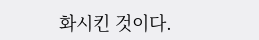화시킨 것이다.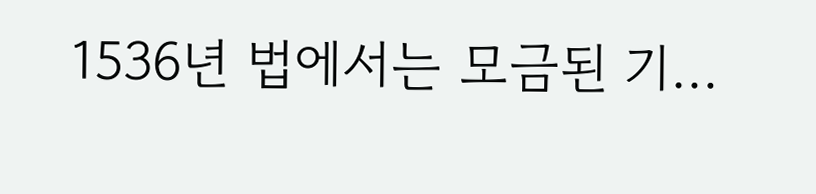1536년 법에서는 모금된 기…